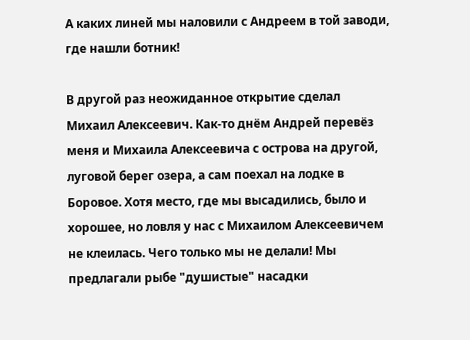А каких линей мы наловили с Андреем в той заводи, где нашли ботник!

В другой раз неожиданное открытие сделал Михаил Алексеевич. Как-то днём Андрей перевёз меня и Михаила Алексеевича с острова на другой, луговой берег озера, а сам поехал на лодке в Боровое. Хотя место, где мы высадились, было и хорошее, но ловля у нас с Михаилом Алексеевичем не клеилась. Чего только мы не делали! Мы предлагали рыбе "душистые" насадки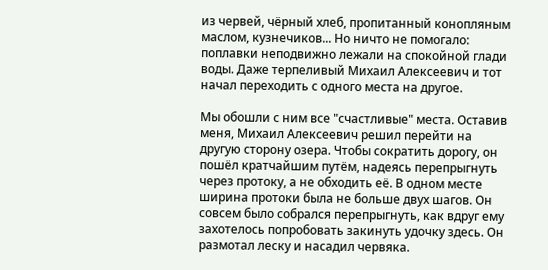из червей, чёрный хлеб, пропитанный конопляным маслом, кузнечиков... Но ничто не помогало: поплавки неподвижно лежали на спокойной глади воды. Даже терпеливый Михаил Алексеевич и тот начал переходить с одного места на другое.

Мы обошли с ним все "счастливые" места. Оставив меня, Михаил Алексеевич решил перейти на другую сторону озера. Чтобы сократить дорогу, он пошёл кратчайшим путём, надеясь перепрыгнуть через протоку, а не обходить её. В одном месте ширина протоки была не больше двух шагов. Он совсем было собрался перепрыгнуть, как вдруг ему захотелось попробовать закинуть удочку здесь. Он размотал леску и насадил червяка.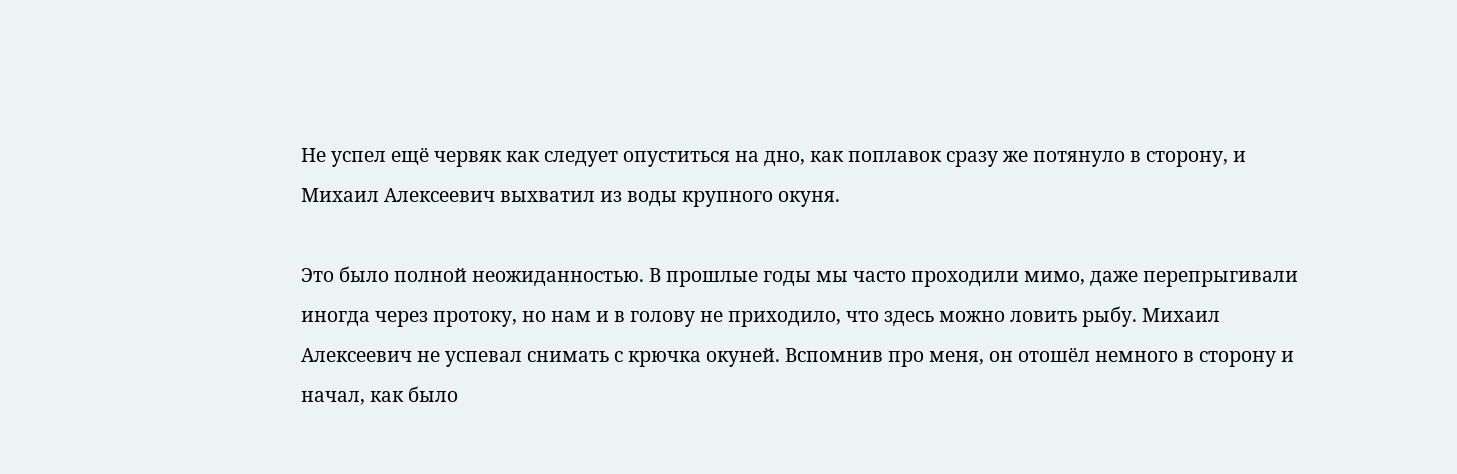Не успел ещё червяк как следует опуститься на дно, как поплавок сразу же потянуло в сторону, и Михаил Алексеевич выхватил из воды крупного окуня.

Это было полной неожиданностью. В прошлые годы мы часто проходили мимо, даже перепрыгивали иногда через протоку, но нам и в голову не приходило, что здесь можно ловить рыбу. Михаил Алексеевич не успевал снимать с крючка окуней. Вспомнив про меня, он отошёл немного в сторону и начал, как было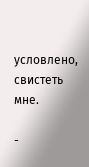условлено, свистеть мне.

-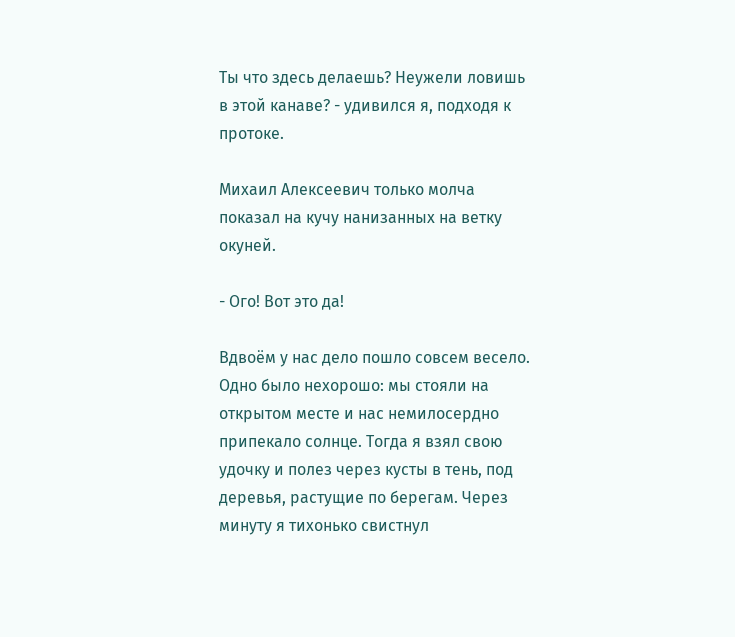Ты что здесь делаешь? Неужели ловишь в этой канаве? - удивился я, подходя к протоке.

Михаил Алексеевич только молча показал на кучу нанизанных на ветку окуней.

- Ого! Вот это да!

Вдвоём у нас дело пошло совсем весело. Одно было нехорошо: мы стояли на открытом месте и нас немилосердно припекало солнце. Тогда я взял свою удочку и полез через кусты в тень, под деревья, растущие по берегам. Через минуту я тихонько свистнул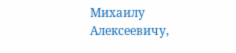Михаилу Алексеевичу,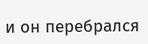и он перебрался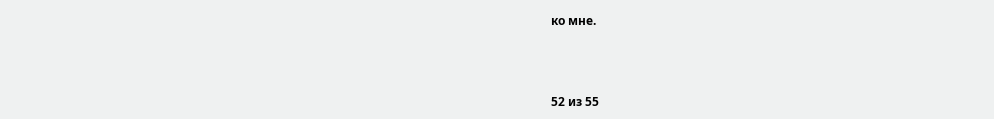ко мне.



52 из 55